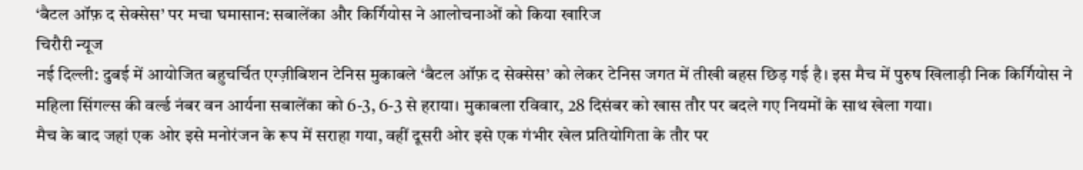‘बैटल ऑफ़ द सेक्सेस’ पर मचा घमासान: सबालेंका और किर्गियोस ने आलोचनाओं को किया खारिज
चिरौरी न्यूज
नई दिल्ली: दुबई में आयोजित बहुचर्चित एग्ज़ीबिशन टेनिस मुकाबले ‘बैटल ऑफ़ द सेक्सेस’ को लेकर टेनिस जगत में तीखी बहस छिड़ गई है। इस मैच में पुरुष खिलाड़ी निक किर्गियोस ने महिला सिंगल्स की वर्ल्ड नंबर वन आर्यना सबालेंका को 6-3, 6-3 से हराया। मुकाबला रविवार, 28 दिसंबर को खास तौर पर बदले गए नियमों के साथ खेला गया।
मैच के बाद जहां एक ओर इसे मनोरंजन के रूप में सराहा गया, वहीं दूसरी ओर इसे एक गंभीर खेल प्रतियोगिता के तौर पर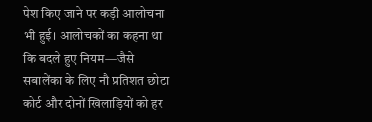पेश किए जाने पर कड़ी आलोचना भी हुई। आलोचकों का कहना था कि बदले हुए नियम—जैसे सबालेंका के लिए नौ प्रतिशत छोटा कोर्ट और दोनों खिलाड़ियों को हर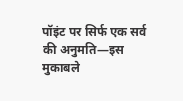पॉइंट पर सिर्फ एक सर्व की अनुमति—इस मुकाबले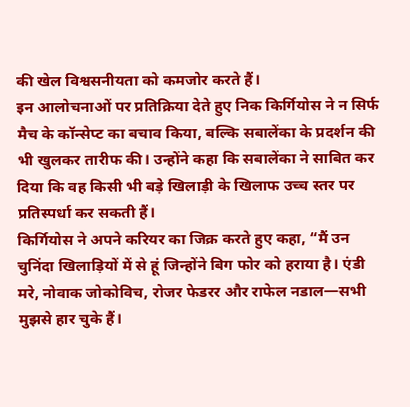की खेल विश्वसनीयता को कमजोर करते हैं।
इन आलोचनाओं पर प्रतिक्रिया देते हुए निक किर्गियोस ने न सिर्फ मैच के कॉन्सेप्ट का बचाव किया, बल्कि सबालेंका के प्रदर्शन की भी खुलकर तारीफ की। उन्होंने कहा कि सबालेंका ने साबित कर दिया कि वह किसी भी बड़े खिलाड़ी के खिलाफ उच्च स्तर पर प्रतिस्पर्धा कर सकती हैं।
किर्गियोस ने अपने करियर का जिक्र करते हुए कहा, “मैं उन चुनिंदा खिलाड़ियों में से हूं जिन्होंने बिग फोर को हराया है। एंडी मरे, नोवाक जोकोविच, रोजर फेडरर और राफेल नडाल—सभी मुझसे हार चुके हैं।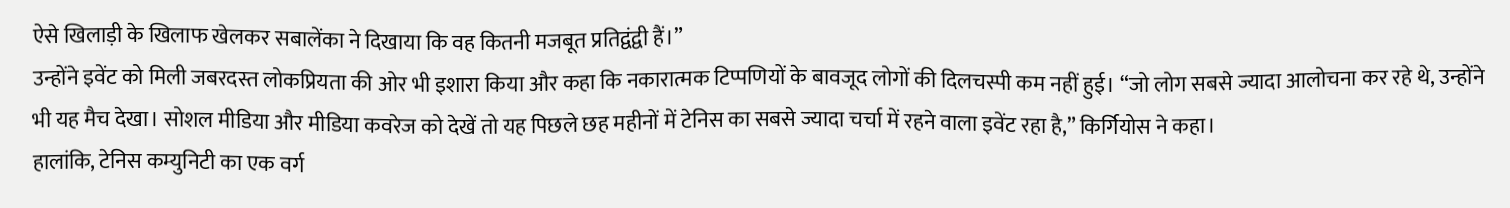ऐसे खिलाड़ी के खिलाफ खेलकर सबालेंका ने दिखाया कि वह कितनी मजबूत प्रतिद्वंद्वी हैं।”
उन्होंने इवेंट को मिली जबरदस्त लोकप्रियता की ओर भी इशारा किया और कहा कि नकारात्मक टिप्पणियों के बावजूद लोगों की दिलचस्पी कम नहीं हुई। “जो लोग सबसे ज्यादा आलोचना कर रहे थे, उन्होंने भी यह मैच देखा। सोशल मीडिया और मीडिया कवरेज को देखें तो यह पिछले छह महीनों में टेनिस का सबसे ज्यादा चर्चा में रहने वाला इवेंट रहा है,” किर्गियोस ने कहा।
हालांकि, टेनिस कम्युनिटी का एक वर्ग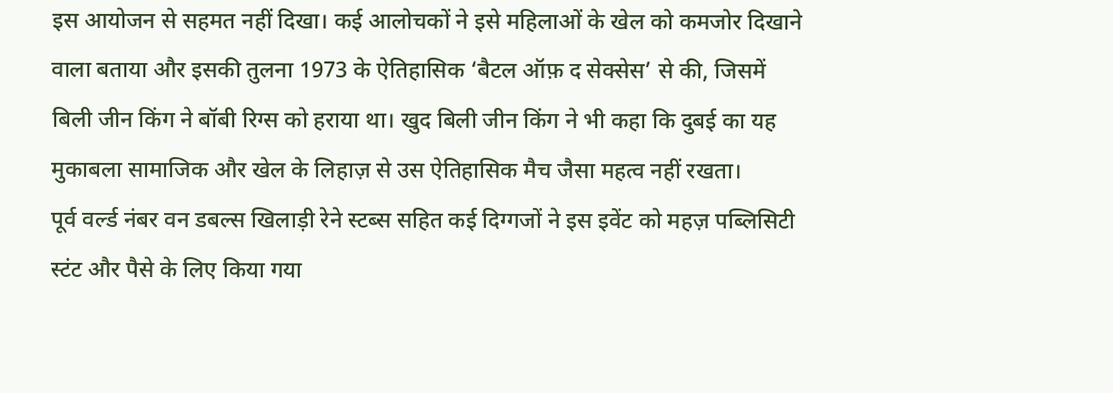इस आयोजन से सहमत नहीं दिखा। कई आलोचकों ने इसे महिलाओं के खेल को कमजोर दिखाने वाला बताया और इसकी तुलना 1973 के ऐतिहासिक ‘बैटल ऑफ़ द सेक्सेस’ से की, जिसमें बिली जीन किंग ने बॉबी रिग्स को हराया था। खुद बिली जीन किंग ने भी कहा कि दुबई का यह मुकाबला सामाजिक और खेल के लिहाज़ से उस ऐतिहासिक मैच जैसा महत्व नहीं रखता।
पूर्व वर्ल्ड नंबर वन डबल्स खिलाड़ी रेने स्टब्स सहित कई दिग्गजों ने इस इवेंट को महज़ पब्लिसिटी स्टंट और पैसे के लिए किया गया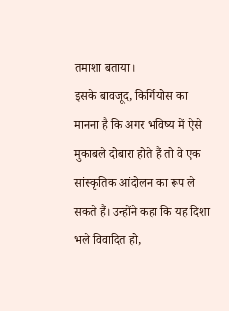तमाशा बताया।
इसके बावजूद, किर्गियोस का मानना है कि अगर भविष्य में ऐसे मुकाबले दोबारा होते हैं तो वे एक सांस्कृतिक आंदोलन का रूप ले सकते हैं। उन्होंने कहा कि यह दिशा भले विवादित हो,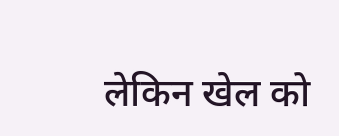लेकिन खेल को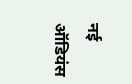नई ऑडियंस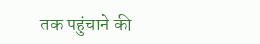तक पहुंचाने की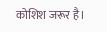कोशिश जरूर है।